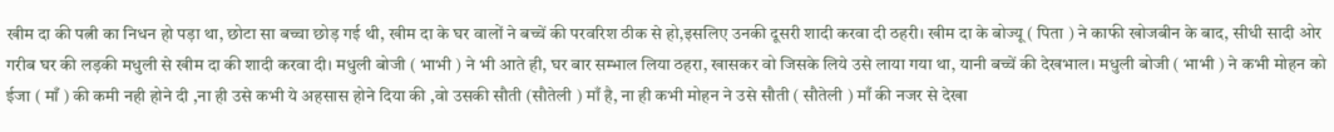खीम दा की पत्नी का निधन हो पड़ा था, छोटा सा बच्चा छोड़ गई थी, खीम दा के घर वालों ने बच्चें की परवरिश ठीक से हो,इसलिए उनकी दूसरी शादी करवा दी ठहरी। खीम दा के बोज्यू ( पिता ) ने काफी खोजबीन के बाद, सीधी सादी ओर गरीब घर की लड़की मधुली से खीम दा की शादी करवा दी। मधुली बोजी ( भाभी ) ने भी आते ही, घर बार सम्भाल लिया ठहरा, खासकर वो जिसके लिये उसे लाया गया था, यानी बच्चें की देखभाल। मधुली बोजी ( भाभी ) ने कभी मोहन को ईजा ( माँ ) की कमी नही होने दी ,ना ही उसे कभी ये अहसास होने दिया की ,वो उसकी सौती (सौतेली ) माँ है, ना ही कभी मोहन ने उसे सौती ( सौतेली ) माँ की नजर से देखा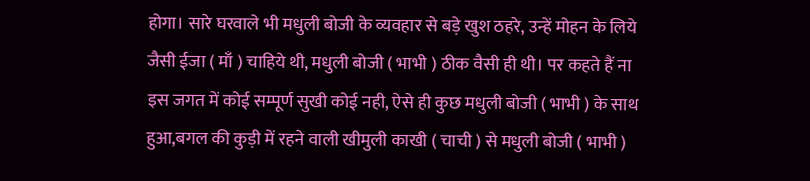होगा। सारे घरवाले भी मधुली बोजी के व्यवहार से बड़े खुश ठहरे, उन्हें मोहन के लिये जैसी ईजा ( माँ ) चाहिये थी, मधुली बोजी ( भाभी ) ठीक वैसी ही थी। पर कहते हैं ना इस जगत में कोई सम्पूर्ण सुखी कोई नही, ऐसे ही कुछ मधुली बोजी ( भाभी ) के साथ हुआ,बगल की कुड़ी में रहने वाली खीमुली काखी ( चाची ) से मधुली बोजी ( भाभी )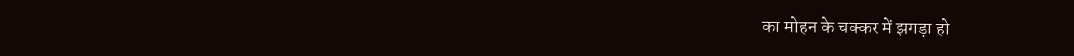का मोहन के चक्कर में झगड़ा हो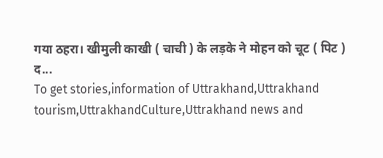गया ठहरा। खीमुली काखी ( चाची ) के लड़के ने मोहन को चूट ( पिट ) द...
To get stories,information of Uttrakhand,Uttrakhand tourism,UttrakhandCulture,Uttrakhand news and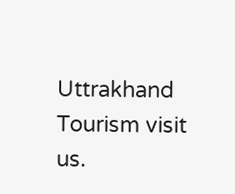Uttrakhand Tourism visit us.